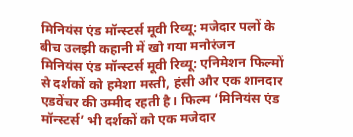मिनियंस एंड मॉन्स्टर्स मूवी रिव्यू: मजेदार पलों के बीच उलझी कहानी में खो गया मनोरंजन
मिनियंस एंड मॉन्स्टर्स मूवी रिव्यू: एनिमेशन फिल्मों से दर्शकों को हमेशा मस्ती, हंसी और एक शानदार एडवेंचर की उम्मीद रहती है। फिल्म ‘मिनियंस एंड मॉन्स्टर्स’ भी दर्शकों को एक मजेदार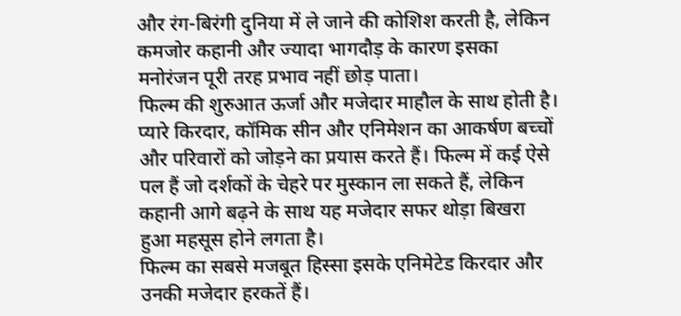और रंग-बिरंगी दुनिया में ले जाने की कोशिश करती है, लेकिन कमजोर कहानी और ज्यादा भागदौड़ के कारण इसका मनोरंजन पूरी तरह प्रभाव नहीं छोड़ पाता।
फिल्म की शुरुआत ऊर्जा और मजेदार माहौल के साथ होती है। प्यारे किरदार, कॉमिक सीन और एनिमेशन का आकर्षण बच्चों और परिवारों को जोड़ने का प्रयास करते हैं। फिल्म में कई ऐसे पल हैं जो दर्शकों के चेहरे पर मुस्कान ला सकते हैं, लेकिन कहानी आगे बढ़ने के साथ यह मजेदार सफर थोड़ा बिखरा हुआ महसूस होने लगता है।
फिल्म का सबसे मजबूत हिस्सा इसके एनिमेटेड किरदार और उनकी मजेदार हरकतें हैं।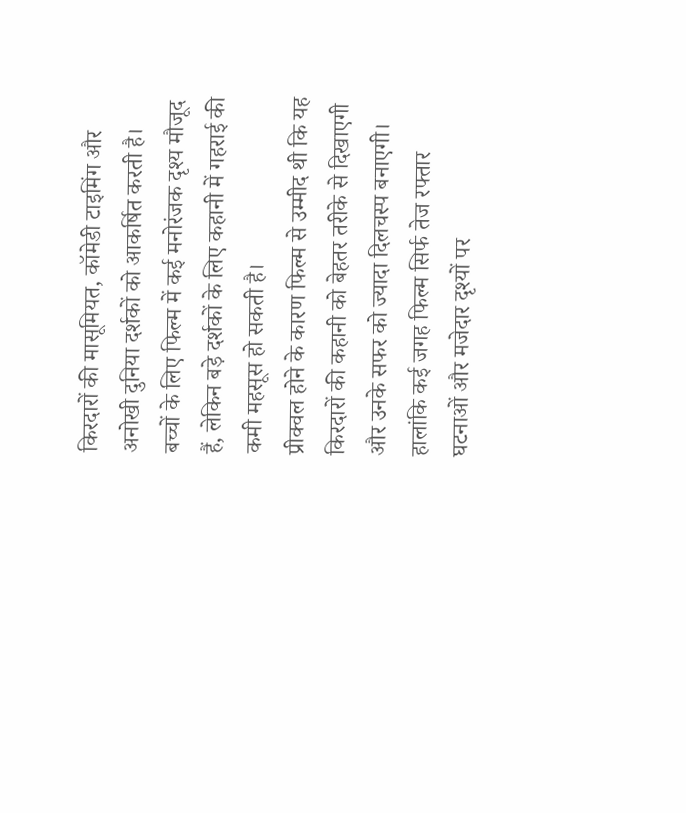किरदारों की मासूमियत, कॉमेडी टाइमिंग और अनोखी दुनिया दर्शकों को आकर्षित करती है। बच्चों के लिए फिल्म में कई मनोरंजक दृश्य मौजूद हैं, लेकिन बड़े दर्शकों के लिए कहानी में गहराई की कमी महसूस हो सकती है।
प्रीक्वल होने के कारण फिल्म से उम्मीद थी कि यह किरदारों की कहानी को बेहतर तरीके से दिखाएगी और उनके सफर को ज्यादा दिलचस्प बनाएगी। हालांकि कई जगह फिल्म सिर्फ तेज रफ्तार घटनाओं और मजेदार दृश्यों पर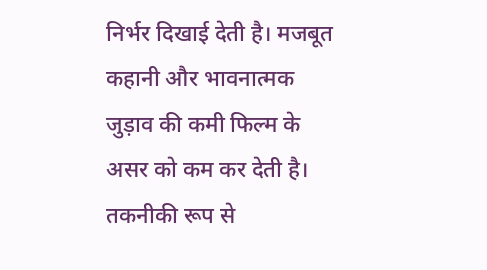निर्भर दिखाई देती है। मजबूत कहानी और भावनात्मक जुड़ाव की कमी फिल्म के असर को कम कर देती है।
तकनीकी रूप से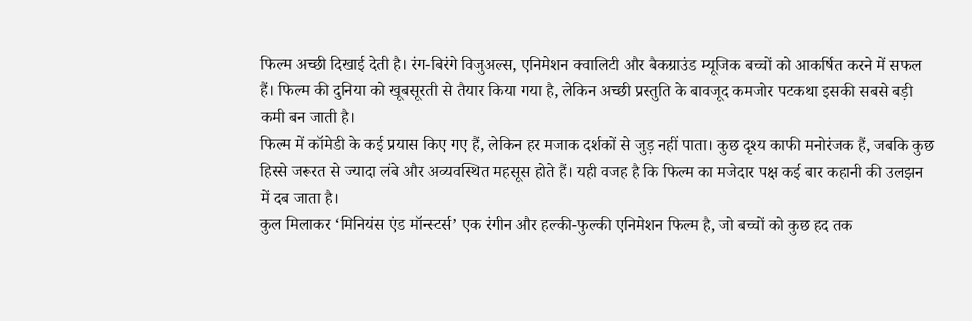फिल्म अच्छी दिखाई देती है। रंग-बिरंगे विजुअल्स, एनिमेशन क्वालिटी और बैकग्राउंड म्यूजिक बच्चों को आकर्षित करने में सफल हैं। फिल्म की दुनिया को खूबसूरती से तैयार किया गया है, लेकिन अच्छी प्रस्तुति के बावजूद कमजोर पटकथा इसकी सबसे बड़ी कमी बन जाती है।
फिल्म में कॉमेडी के कई प्रयास किए गए हैं, लेकिन हर मजाक दर्शकों से जुड़ नहीं पाता। कुछ दृश्य काफी मनोरंजक हैं, जबकि कुछ हिस्से जरूरत से ज्यादा लंबे और अव्यवस्थित महसूस होते हैं। यही वजह है कि फिल्म का मजेदार पक्ष कई बार कहानी की उलझन में दब जाता है।
कुल मिलाकर ‘मिनियंस एंड मॉन्स्टर्स’ एक रंगीन और हल्की-फुल्की एनिमेशन फिल्म है, जो बच्चों को कुछ हद तक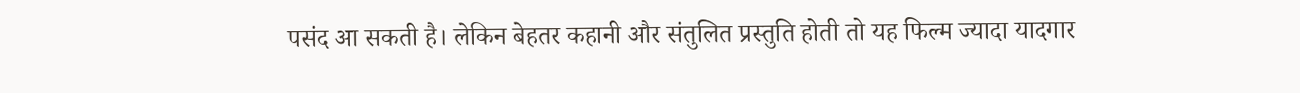पसंद आ सकती है। लेकिन बेहतर कहानी और संतुलित प्रस्तुति होती तो यह फिल्म ज्यादा यादगार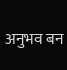अनुभव बन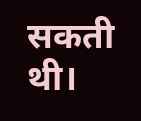सकती थी।